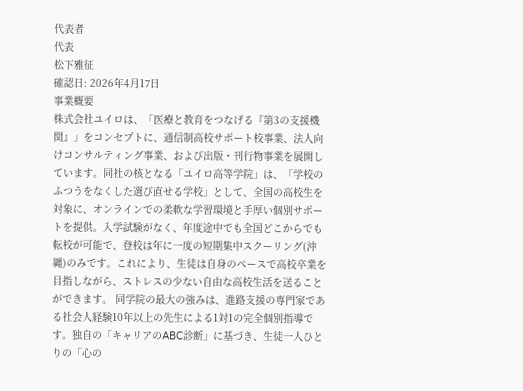代表者
代表
松下雅征
確認日: 2026年4月17日
事業概要
株式会社ユイロは、「医療と教育をつなげる『第3の支援機関』」をコンセプトに、通信制高校サポート校事業、法人向けコンサルティング事業、および出版・刊行物事業を展開しています。同社の核となる「ユイロ高等学院」は、「学校のふつうをなくした選び直せる学校」として、全国の高校生を対象に、オンラインでの柔軟な学習環境と手厚い個別サポートを提供。入学試験がなく、年度途中でも全国どこからでも転校が可能で、登校は年に一度の短期集中スクーリング(沖縄)のみです。これにより、生徒は自身のペースで高校卒業を目指しながら、ストレスの少ない自由な高校生活を送ることができます。 同学院の最大の強みは、進路支援の専門家である社会人経験10年以上の先生による1対1の完全個別指導です。独自の「キャリアのABC診断」に基づき、生徒一人ひとりの「心の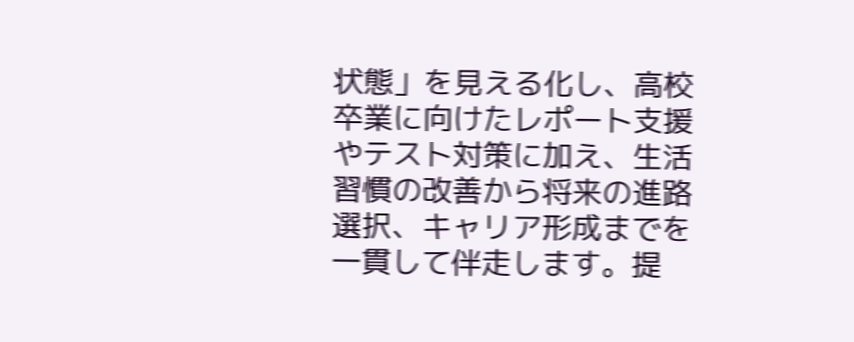状態」を見える化し、高校卒業に向けたレポート支援やテスト対策に加え、生活習慣の改善から将来の進路選択、キャリア形成までを一貫して伴走します。提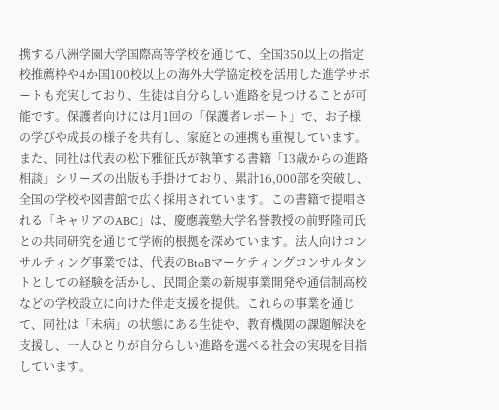携する八洲学園大学国際高等学校を通じて、全国350以上の指定校推薦枠や4か国100校以上の海外大学協定校を活用した進学サポートも充実しており、生徒は自分らしい進路を見つけることが可能です。保護者向けには月1回の「保護者レポート」で、お子様の学びや成長の様子を共有し、家庭との連携も重視しています。 また、同社は代表の松下雅征氏が執筆する書籍「13歳からの進路相談」シリーズの出版も手掛けており、累計16,000部を突破し、全国の学校や図書館で広く採用されています。この書籍で提唱される「キャリアのABC」は、慶應義塾大学名誉教授の前野隆司氏との共同研究を通じて学術的根拠を深めています。法人向けコンサルティング事業では、代表のBtoBマーケティングコンサルタントとしての経験を活かし、民間企業の新規事業開発や通信制高校などの学校設立に向けた伴走支援を提供。これらの事業を通じて、同社は「未病」の状態にある生徒や、教育機関の課題解決を支援し、一人ひとりが自分らしい進路を選べる社会の実現を目指しています。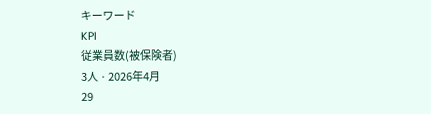キーワード
KPI
従業員数(被保険者)
3人 · 2026年4月
29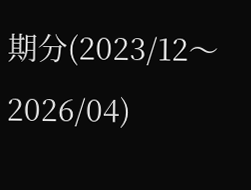期分(2023/12〜2026/04)